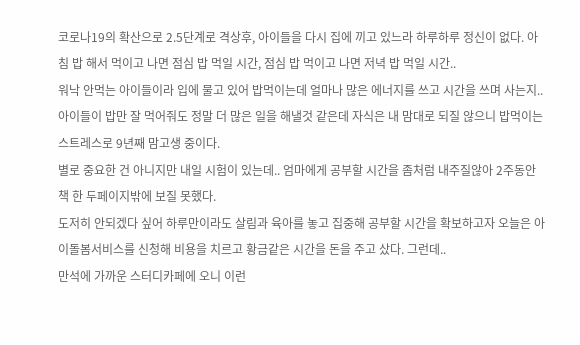코로나19의 확산으로 2.5단계로 격상후, 아이들을 다시 집에 끼고 있느라 하루하루 정신이 없다. 아침 밥 해서 먹이고 나면 점심 밥 먹일 시간, 점심 밥 먹이고 나면 저녁 밥 먹일 시간..
워낙 안먹는 아이들이라 입에 물고 있어 밥먹이는데 얼마나 많은 에너지를 쓰고 시간을 쓰며 사는지.. 아이들이 밥만 잘 먹어줘도 정말 더 많은 일을 해낼것 같은데 자식은 내 맘대로 되질 않으니 밥먹이는 스트레스로 9년째 맘고생 중이다.
별로 중요한 건 아니지만 내일 시험이 있는데.. 엄마에게 공부할 시간을 좀처럼 내주질않아 2주동안 책 한 두페이지밖에 보질 못했다.
도저히 안되겠다 싶어 하루만이라도 살림과 육아를 놓고 집중해 공부할 시간을 확보하고자 오늘은 아이돌봄서비스를 신청해 비용을 치르고 황금같은 시간을 돈을 주고 샀다. 그런데..
만석에 가까운 스터디카페에 오니 이런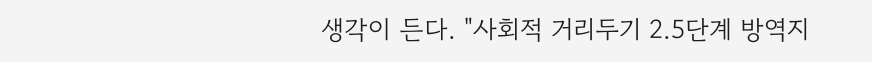생각이 든다. "사회적 거리두기 2.5단계 방역지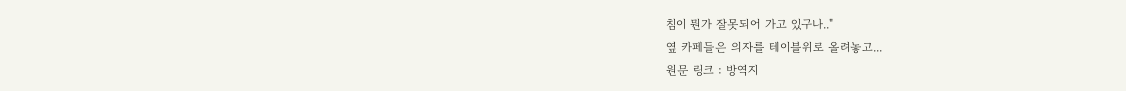침이 뭔가 잘못되어 가고 있구나.."
옆 카페들은 의자를 테이블위로 올려놓고...
원문 링크 : 방역지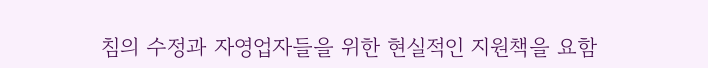침의 수정과 자영업자들을 위한 현실적인 지원책을 요함